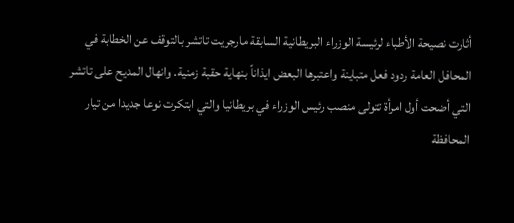أثارت نصيحة الأطباء لرئيسة الوزراء البريطانية السابقة مارجريت تاتشر بالتوقف عن الخطابة في المحافل العامة ردود فعل متباينة واعتبرها البعض ايذاناً بنهاية حقبة زمنية. وانهال المديح على تاتشر التي أضحت أول امرأة تتولى منصب رئيس الوزراء في بريطانيا والتي ابتكرت نوعا جديدا من تيار المحافظة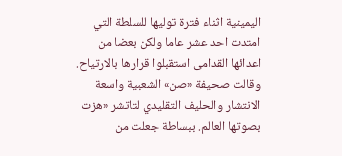اليمينية اثناء فترة توليها للسلطة التي امتدت احد عشر عاما ولكن بعضا من اعدائها القدامى استقبلوا قرارها بالارتياح. وقالت صحيفة «صن» الشعبية واسعة الانتشار والحليف التقليدي لتاتشر «هزت بصوتها العالم. ببساطة جعلت من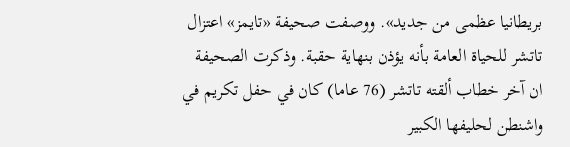بريطانيا عظمى من جديد». ووصفت صحيفة «تايمز» اعتزال تاتشر للحياة العامة بأنه يؤذن بنهاية حقبة. وذكرت الصحيفة ان آخر خطاب ألقته تاتشر (76 عاما) كان في حفل تكريم في واشنطن لحليفها الكبير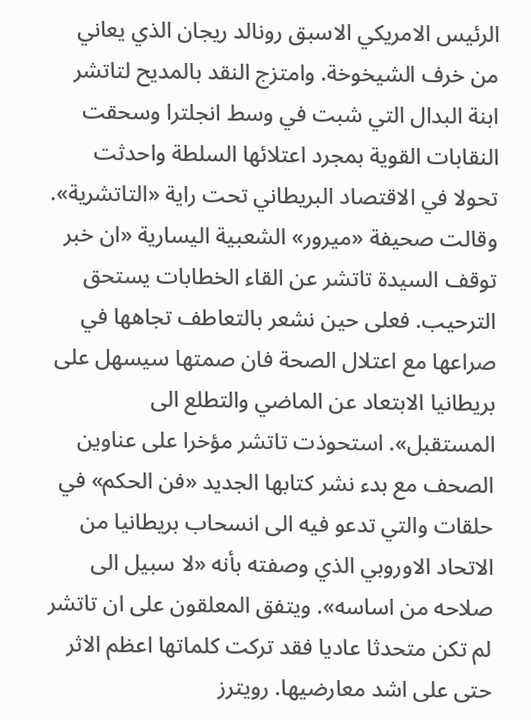الرئيس الامريكي الاسبق رونالد ريجان الذي يعاني من خرف الشيخوخة. وامتزج النقد بالمديح لتاتشر ابنة البدال التي شبت في وسط انجلترا وسحقت النقابات القوية بمجرد اعتلائها السلطة واحدثت تحولا في الاقتصاد البريطاني تحت راية «التاتشرية». وقالت صحيفة «ميرور» الشعبية اليسارية «ان خبر توقف السيدة تاتشر عن القاء الخطابات يستحق الترحيب. فعلى حين نشعر بالتعاطف تجاهها في صراعها مع اعتلال الصحة فان صمتها سيسهل على بريطانيا الابتعاد عن الماضي والتطلع الى المستقبل». استحوذت تاتشر مؤخرا على عناوين الصحف مع بدء نشر كتابها الجديد «فن الحكم» في حلقات والتي تدعو فيه الى انسحاب بريطانيا من الاتحاد الاوروبي الذي وصفته بأنه «لا سبيل الى صلاحه من اساسه». ويتفق المعلقون على ان تاتشر لم تكن متحدثا عاديا فقد تركت كلماتها اعظم الاثر حتى على اشد معارضيها. رويترز